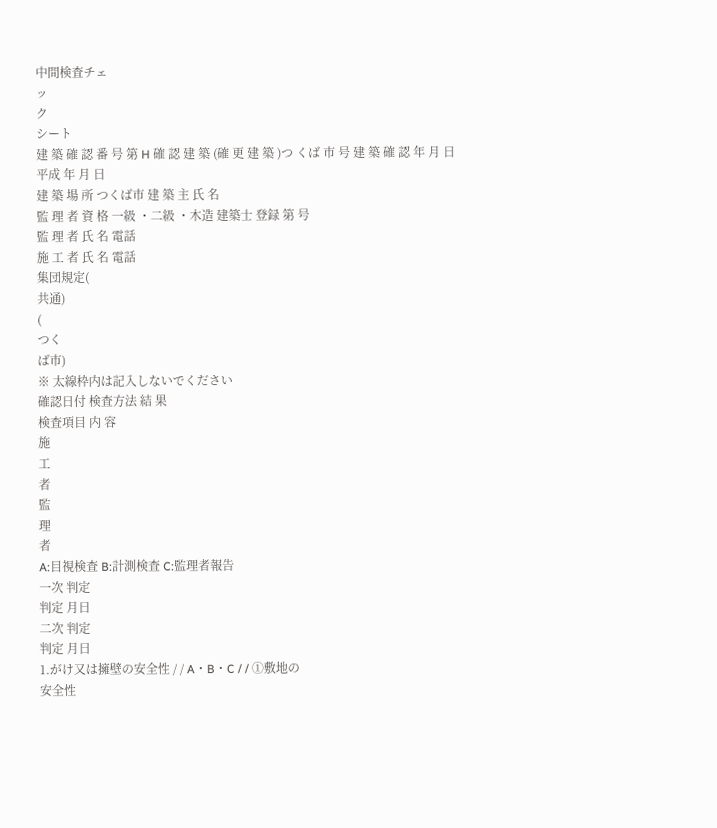中間検査チェ
ッ
ク
シート
建 築 確 認 番 号 第 H 確 認 建 築 (確 更 建 築 )つ くば 市 号 建 築 確 認 年 月 日 平成 年 月 日
建 築 場 所 つくば市 建 築 主 氏 名
監 理 者 資 格 一級 ・二級 ・木造 建築士 登録 第 号
監 理 者 氏 名 電話
施 工 者 氏 名 電話
集団規定(
共通)
(
つく
ば市)
※ 太線枠内は記入しないでください
確認日付 検査方法 結 果
検査項目 内 容
施
工
者
監
理
者
A:目視検査 B:計測検査 C:監理者報告
一次 判定
判定 月日
二次 判定
判定 月日
1.がけ又は擁壁の安全性 / / A・B・C / / ①敷地の
安全性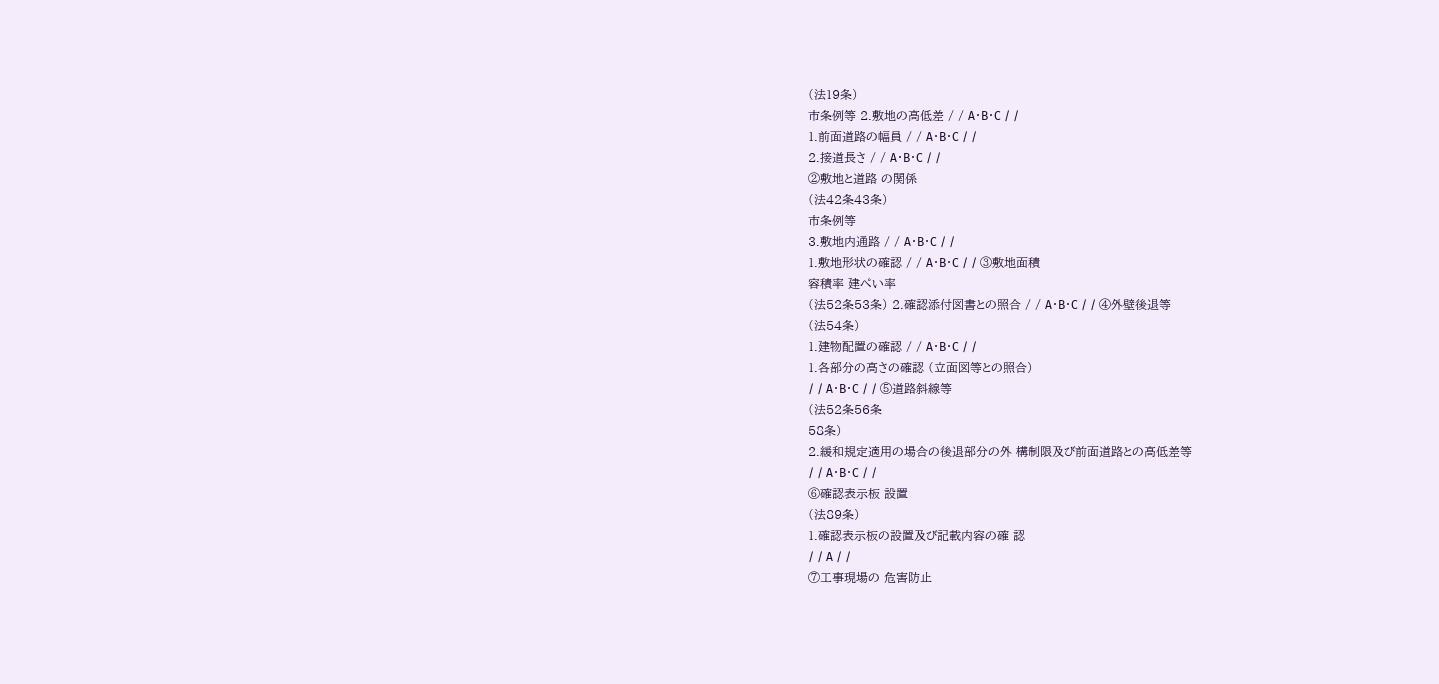(法19条)
市条例等 2.敷地の高低差 / / A・B・C / /
1.前面道路の幅員 / / A・B・C / /
2.接道長さ / / A・B・C / /
②敷地と道路 の関係
(法42条43条)
市条例等
3.敷地内通路 / / A・B・C / /
1.敷地形状の確認 / / A・B・C / / ③敷地面積
容積率 建ぺい率
(法52条53条) 2.確認添付図書との照合 / / A・B・C / / ④外壁後退等
(法54条)
1.建物配置の確認 / / A・B・C / /
1.各部分の高さの確認 (立面図等との照合)
/ / A・B・C / / ⑤道路斜線等
(法52条56条
58条)
2.緩和規定適用の場合の後退部分の外 構制限及び前面道路との高低差等
/ / A・B・C / /
⑥確認表示板 設置
(法89条)
1.確認表示板の設置及び記載内容の確 認
/ / A / /
⑦工事現場の 危害防止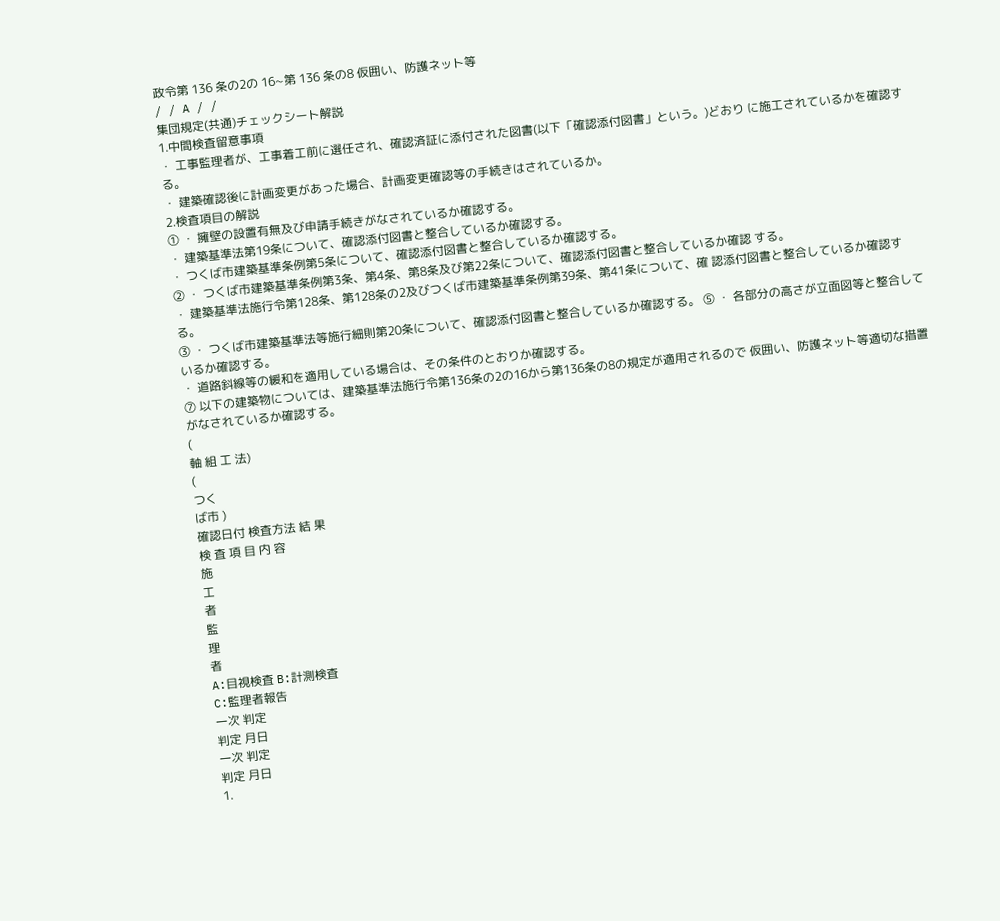政令第 136 条の2の 16∼第 136 条の8 仮囲い、防護ネット等
/ / A / /
集団規定(共通)チェックシート解説
1.中間検査留意事項
・ 工事監理者が、工事着工前に選任され、確認済証に添付された図書(以下「確認添付図書」という。)どおり に施工されているかを確認する。
・ 建築確認後に計画変更があった場合、計画変更確認等の手続きはされているか。
2.検査項目の解説
① ・ 擁壁の設置有無及び申請手続きがなされているか確認する。
・ 建築基準法第19条について、確認添付図書と整合しているか確認する。
・ つくば市建築基準条例第5条について、確認添付図書と整合しているか確認する。
② ・ つくば市建築基準条例第3条、第4条、第8条及び第22条について、確認添付図書と整合しているか確認 する。
・ 建築基準法施行令第128条、第128条の2及びつくば市建築基準条例第39条、第41条について、確 認添付図書と整合しているか確認する。
③ ・ つくば市建築基準法等施行細則第20条について、確認添付図書と整合しているか確認する。 ⑤ ・ 各部分の高さが立面図等と整合しているか確認する。
・ 道路斜線等の緩和を適用している場合は、その条件のとおりか確認する。
⑦ 以下の建築物については、建築基準法施行令第136条の2の16から第136条の8の規定が適用されるので 仮囲い、防護ネット等適切な措置がなされているか確認する。
(
軸 組 工 法)
(
つく
ば市 )
確認日付 検査方法 結 果
検 査 項 目 内 容
施
工
者
監
理
者
A:目視検査 B:計測検査
C:監理者報告
一次 判定
判定 月日
一次 判定
判定 月日
1.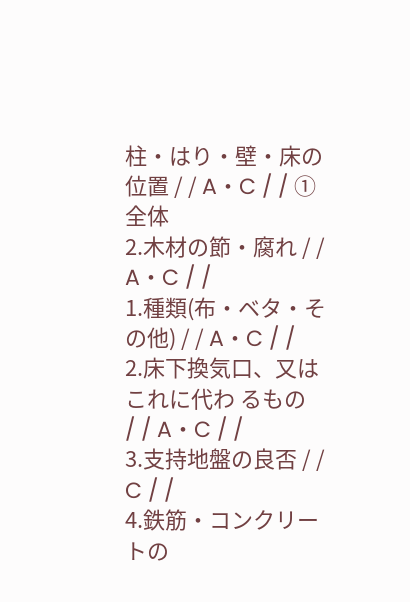柱・はり・壁・床の位置 / / A・C / / ①全体
2.木材の節・腐れ / / A・C / /
1.種類(布・ベタ・その他) / / A・C / /
2.床下換気口、又はこれに代わ るもの
/ / A・C / /
3.支持地盤の良否 / / C / /
4.鉄筋・コンクリートの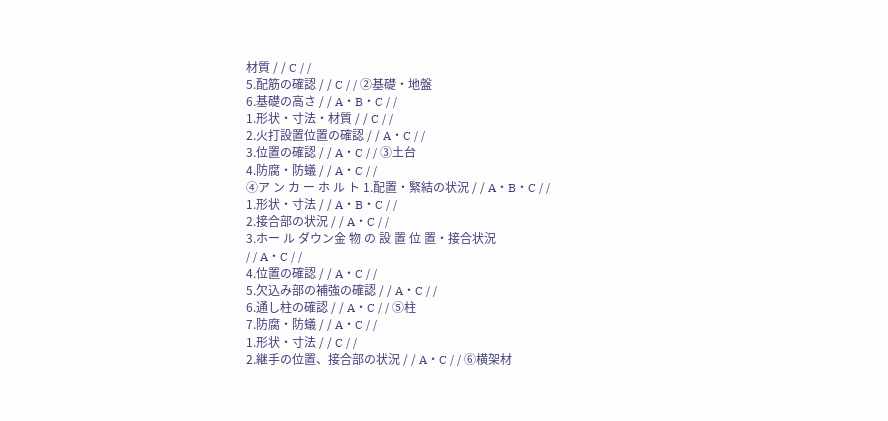材質 / / C / /
5.配筋の確認 / / C / / ②基礎・地盤
6.基礎の高さ / / A・B・C / /
1.形状・寸法・材質 / / C / /
2.火打設置位置の確認 / / A・C / /
3.位置の確認 / / A・C / / ③土台
4.防腐・防蟻 / / A・C / /
④ア ン カ ー ホ ル ト 1.配置・緊結の状況 / / A・B・C / /
1.形状・寸法 / / A・B・C / /
2.接合部の状況 / / A・C / /
3.ホー ル ダウン金 物 の 設 置 位 置・接合状況
/ / A・C / /
4.位置の確認 / / A・C / /
5.欠込み部の補強の確認 / / A・C / /
6.通し柱の確認 / / A・C / / ⑤柱
7.防腐・防蟻 / / A・C / /
1.形状・寸法 / / C / /
2.継手の位置、接合部の状況 / / A・C / / ⑥横架材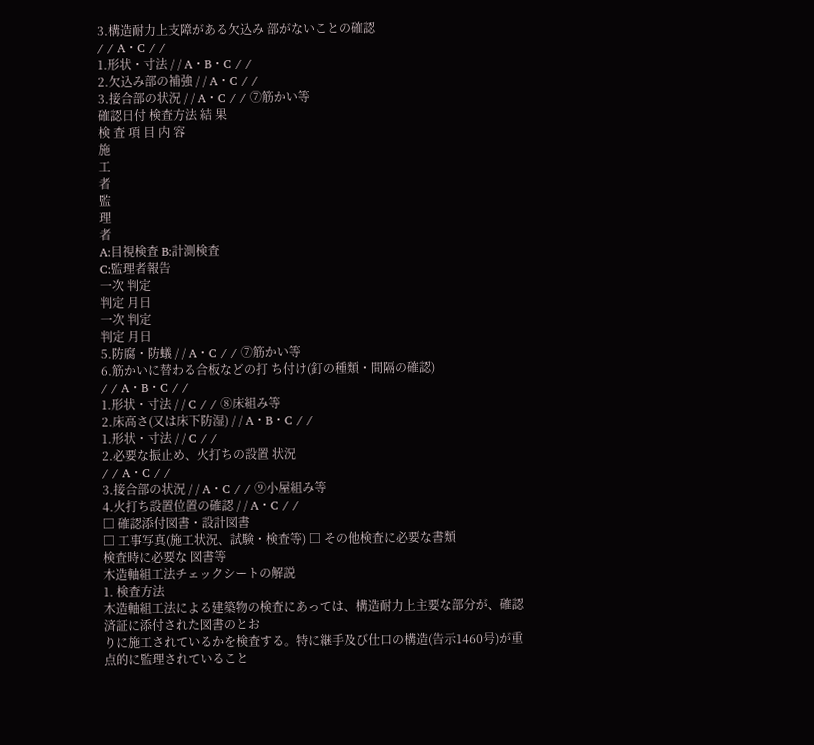3.構造耐力上支障がある欠込み 部がないことの確認
/ / A・C / /
1.形状・寸法 / / A・B・C / /
2.欠込み部の補強 / / A・C / /
3.接合部の状況 / / A・C / / ⑦筋かい等
確認日付 検査方法 結 果
検 査 項 目 内 容
施
工
者
監
理
者
A:目視検査 B:計測検査
C:監理者報告
一次 判定
判定 月日
一次 判定
判定 月日
5.防腐・防蟻 / / A・C / / ⑦筋かい等
6.筋かいに替わる合板などの打 ち付け(釘の種類・間隔の確認)
/ / A・B・C / /
1.形状・寸法 / / C / / ⑧床組み等
2.床高さ(又は床下防湿) / / A・B・C / /
1.形状・寸法 / / C / /
2.必要な振止め、火打ちの設置 状況
/ / A・C / /
3.接合部の状況 / / A・C / / ⑨小屋組み等
4.火打ち設置位置の確認 / / A・C / /
□ 確認添付図書・設計図書
□ 工事写真(施工状況、試験・検査等) □ その他検査に必要な書類
検査時に必要な 図書等
木造軸組工法チェックシートの解説
1. 検査方法
木造軸組工法による建築物の検査にあっては、構造耐力上主要な部分が、確認済証に添付された図書のとお
りに施工されているかを検査する。特に継手及び仕口の構造(告示1460号)が重点的に監理されていること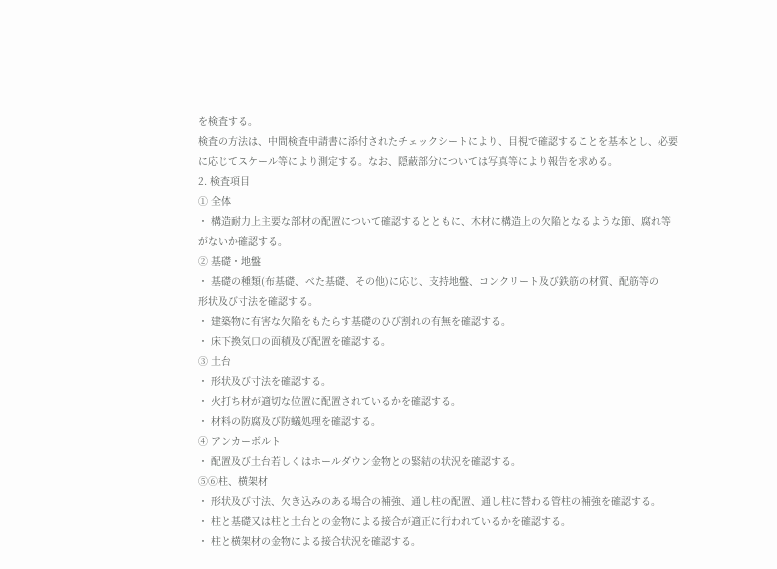を検査する。
検査の方法は、中間検査申請書に添付されたチェックシートにより、目視で確認することを基本とし、必要
に応じてスケール等により測定する。なお、隠蔽部分については写真等により報告を求める。
2. 検査項目
① 全体
・ 構造耐力上主要な部材の配置について確認するとともに、木材に構造上の欠陥となるような節、腐れ等
がないか確認する。
② 基礎・地盤
・ 基礎の種類(布基礎、べた基礎、その他)に応じ、支持地盤、コンクリート及び鉄筋の材質、配筋等の
形状及び寸法を確認する。
・ 建築物に有害な欠陥をもたらす基礎のひび割れの有無を確認する。
・ 床下換気口の面積及び配置を確認する。
③ 土台
・ 形状及び寸法を確認する。
・ 火打ち材が適切な位置に配置されているかを確認する。
・ 材料の防腐及び防蟻処理を確認する。
④ アンカーボルト
・ 配置及び土台若しくはホールダウン金物との緊結の状況を確認する。
⑤⑥柱、横架材
・ 形状及び寸法、欠き込みのある場合の補強、通し柱の配置、通し柱に替わる管柱の補強を確認する。
・ 柱と基礎又は柱と土台との金物による接合が適正に行われているかを確認する。
・ 柱と横架材の金物による接合状況を確認する。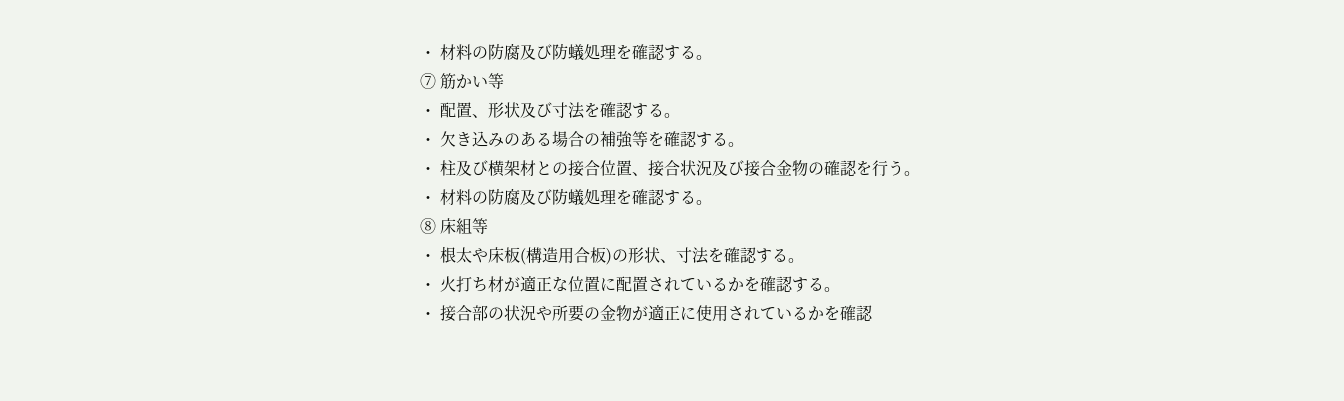・ 材料の防腐及び防蟻処理を確認する。
⑦ 筋かい等
・ 配置、形状及び寸法を確認する。
・ 欠き込みのある場合の補強等を確認する。
・ 柱及び横架材との接合位置、接合状況及び接合金物の確認を行う。
・ 材料の防腐及び防蟻処理を確認する。
⑧ 床組等
・ 根太や床板(構造用合板)の形状、寸法を確認する。
・ 火打ち材が適正な位置に配置されているかを確認する。
・ 接合部の状況や所要の金物が適正に使用されているかを確認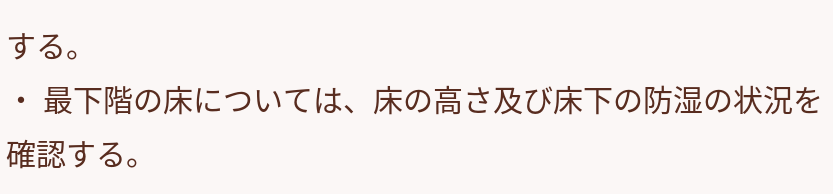する。
・ 最下階の床については、床の高さ及び床下の防湿の状況を確認する。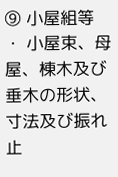⑨ 小屋組等
・ 小屋束、母屋、棟木及び垂木の形状、寸法及び振れ止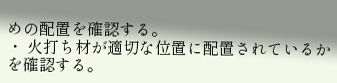めの配置を確認する。
・ 火打ち材が適切な位置に配置されているかを確認する。